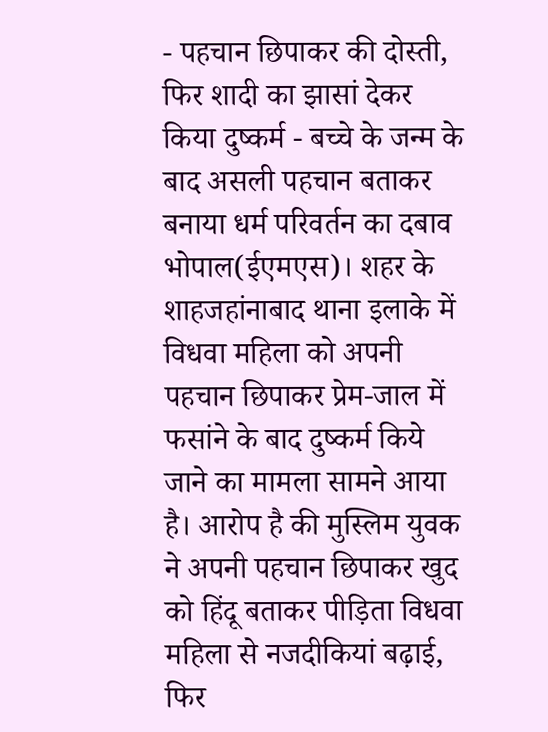- पहचान छिपाकर की दोस्ती, फिर शादी का झासां देकर किया दुष्कर्म - बच्चे के जन्म के बाद असली पहचान बताकर बनाया धर्म परिवर्तन का दबाव भोपाल(ईएमएस)। शहर के शाहजहांनाबाद थाना इलाके में विधवा महिला को अपनी पहचान छिपाकर प्रेम-जाल में फसांने के बाद दुष्कर्म किये जाने का मामला सामने आया है। आरोप है की मुस्लिम युवक ने अपनी पहचान छिपाकर खुद को हिंदू बताकर पीड़िता विधवा महिला से नजदीकियां बढ़ाई, फिर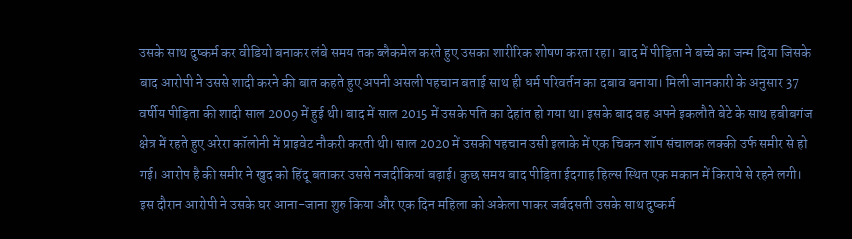उसके साथ दुष्कर्म कर वीडियो बनाकर लंबे समय तक ब्लैकमेल करते हुए उसका शारीरिक शोषण करता रहा। बाद में पीड़िता ने बच्चे का जन्म दिया जिसके बाद आरोपी ने उससे शादी करने की बात कहते हुए अपनी असली पहचान बताई साथ ही धर्म परिवर्तन का दबाव बनाया। मिली जानकारी के अनुसार 37 वर्षीय पीड़िता की शादी साल 2009 में हुई थी। बाद में साल 2015 में उसके पति का देहांत हो गया था। इसके बाद वह अपने इकलौते बेटे के साथ हबीबगंज क्षेत्र में रहते हुए अरेरा कॉलोनी में प्राइवेट नौकरी करती थी। साल 2020 में उसकी पहचान उसी इलाके में एक चिकन शॉप संचालक लक्की उर्फ समीर से हो गई। आरोप है की समीर ने खुद को हिंदू बताकर उससे नजदीकियां बढ़ाई। कुछ समय बाद पीड़िता ईदगाह हिल्स स्थित एक मकान में किराये से रहने लगी। इस दौरान आरोपी ने उसके घर आना-जाना शुरु किया और एक दिन महिला को अकेला पाकर जर्बदसती उसके साथ दुष्कर्म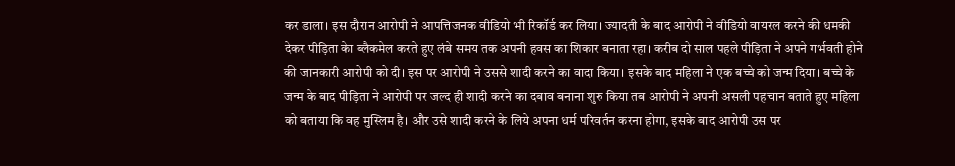कर डाला। इस दौरान आरोपी ने आपत्तिजनक वीडियो भी रिकॉर्ड कर लिया। ज्यादती के बाद आरोपी ने वीडियो वायरल करने की धमकी देकर पीड़िता केा ब्लैकमेल करते हुए लंबे समय तक अपनी हवस का शिकार बनाता रहा। करीब दो साल पहले पीड़िता ने अपने गर्भवती होने की जानकारी आरोपी को दी। इस पर आरोपी ने उससे शादी करने का वादा किया। इसके बाद महिला ने एक बच्चे को जन्म दिया। बच्चे के जन्म के बाद पीड़िता ने आरोपी पर जल्द ही शादी करने का दबाव बनाना शुरु किया तब आरोपी ने अपनी असली पहचान बताते हुए महिला को बताया कि वह मुस्लिम है। और उसे शादी करने के लिये अपना धर्म परिवर्तन करना होगा, इसके बाद आरोपी उस पर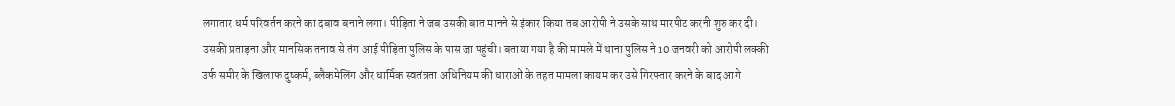लगातार धर्म परिवर्तन करने का दबाव बनाने लगा। पीड़िता ने जब उसकी बात मानने से इंकार किया तब आरोपी ने उसके साथ मारपीट करनी शुरु कर दी। उसकी प्रताड़ना और मानसिक तनाव से तंग आई पीड़िता पुलिस के पास जा पहुंची। बताया गया है की मामले में थाना पुलिस ने 10 जनवरी को आरोपी लक्की उर्फ समीर के खिलाफ दुष्कर्म, ब्लैकमेलिंग और धार्मिक स्वतंत्रता अधिनियम की धाराओं के तहत मामला कायम कर उसे गिरफ्तार करने के बाद आगे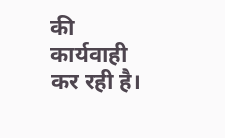की कार्यवाही कर रही है।